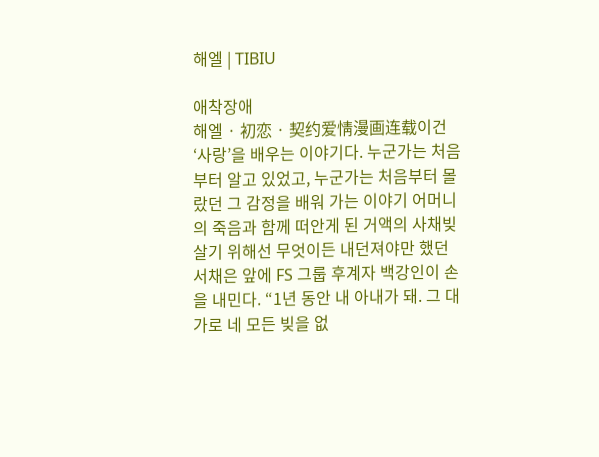해엘 | TIBIU

애착장애
해엘 · 初恋 · 契约爱情漫画连载이건 ‘사랑’을 배우는 이야기다. 누군가는 처음부터 알고 있었고, 누군가는 처음부터 몰랐던 그 감정을 배워 가는 이야기 어머니의 죽음과 함께 떠안게 된 거액의 사채빚 살기 위해선 무엇이든 내던져야만 했던 서채은 앞에 FS 그룹 후계자 백강인이 손을 내민다. “1년 동안 내 아내가 돼. 그 대가로 네 모든 빚을 없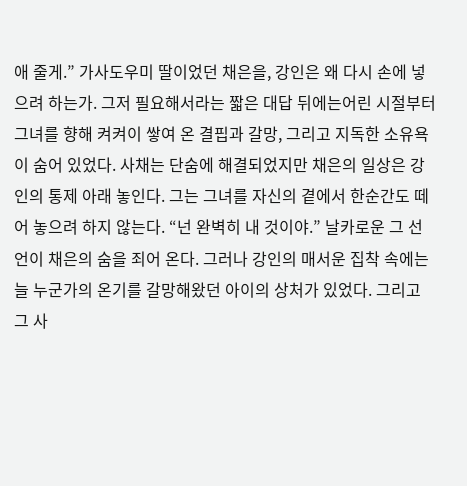애 줄게.” 가사도우미 딸이었던 채은을, 강인은 왜 다시 손에 넣으려 하는가. 그저 필요해서라는 짧은 대답 뒤에는어린 시절부터 그녀를 향해 켜켜이 쌓여 온 결핍과 갈망, 그리고 지독한 소유욕이 숨어 있었다. 사채는 단숨에 해결되었지만 채은의 일상은 강인의 통제 아래 놓인다. 그는 그녀를 자신의 곁에서 한순간도 떼어 놓으려 하지 않는다. “넌 완벽히 내 것이야.” 날카로운 그 선언이 채은의 숨을 죄어 온다. 그러나 강인의 매서운 집착 속에는 늘 누군가의 온기를 갈망해왔던 아이의 상처가 있었다. 그리고 그 사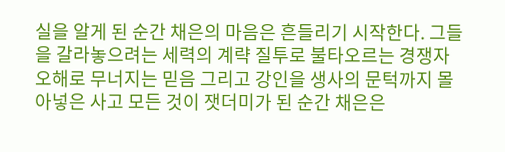실을 알게 된 순간 채은의 마음은 흔들리기 시작한다. 그들을 갈라놓으려는 세력의 계략 질투로 불타오르는 경쟁자 오해로 무너지는 믿음 그리고 강인을 생사의 문턱까지 몰아넣은 사고 모든 것이 잿더미가 된 순간 채은은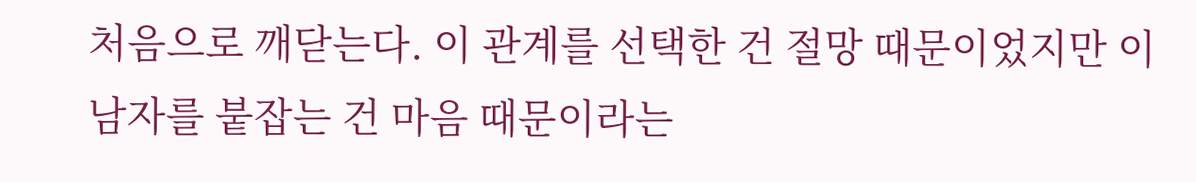처음으로 깨닫는다. 이 관계를 선택한 건 절망 때문이었지만 이 남자를 붙잡는 건 마음 때문이라는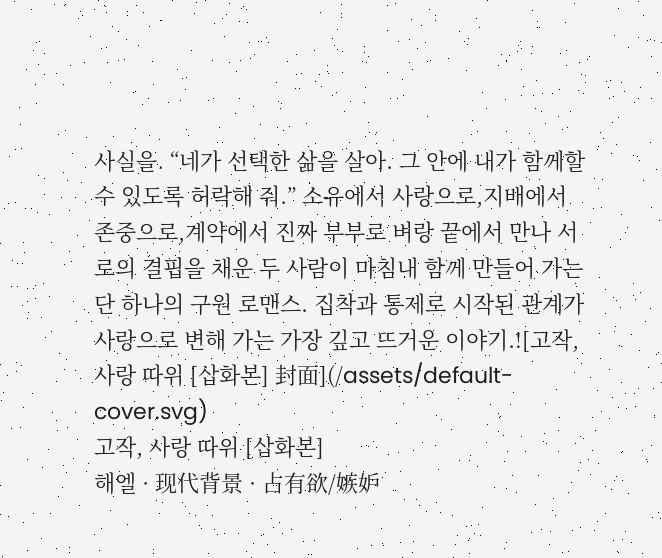사실을. “네가 선택한 삶을 살아. 그 안에 내가 함께할 수 있도록 허락해 줘.” 소유에서 사랑으로,지배에서 존중으로,계약에서 진짜 부부로 벼랑 끝에서 만나 서로의 결핍을 채운 두 사람이 마침내 함께 만들어 가는 단 하나의 구원 로맨스. 집착과 통제로 시작된 관계가 사랑으로 변해 가는 가장 깊고 뜨거운 이야기.![고작, 사랑 따위 [삽화본] 封面](/assets/default-cover.svg)
고작, 사랑 따위 [삽화본]
해엘 · 现代背景 · 占有欲/嫉妒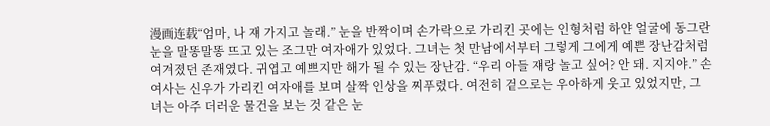漫画连载“엄마, 나 쟤 가지고 놀래.” 눈을 반짝이며 손가락으로 가리킨 곳에는 인형처럼 하얀 얼굴에 동그란 눈을 말똥말똥 뜨고 있는 조그만 여자애가 있었다. 그녀는 첫 만남에서부터 그렇게 그에게 예쁜 장난감처럼 여겨졌던 존재였다. 귀엽고 예쁘지만 해가 될 수 있는 장난감. “우리 아들 쟤랑 놀고 싶어? 안 돼. 지지야.” 손 여사는 신우가 가리킨 여자애를 보며 살짝 인상을 찌푸렸다. 여전히 겉으로는 우아하게 웃고 있었지만, 그녀는 아주 더러운 물건을 보는 것 같은 눈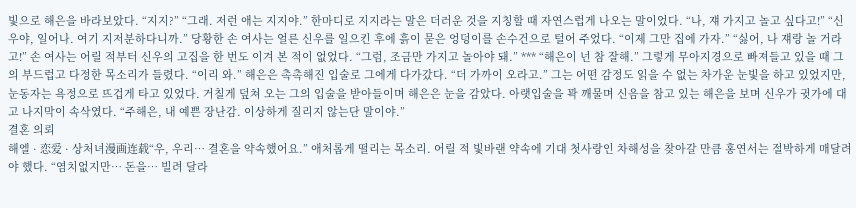빛으로 해은을 바라보았다. “지지?” “그래. 저런 애는 지지야.” 한마디로 지지라는 말은 더러운 것을 지칭할 때 자연스럽게 나오는 말이었다. “나, 쟤 가지고 놀고 싶다고!” “신우야, 일어나. 여기 지저분하다니까.” 당황한 손 여사는 얼른 신우를 일으킨 후에 흙이 묻은 엉덩이를 손수건으로 털어 주었다. “이제 그만 집에 가자.” “싫어, 나 쟤랑 놀 거라고!” 손 여사는 어릴 적부터 신우의 고집을 한 번도 이겨 본 적이 없었다. “그럼, 조금만 가지고 놀아야 돼.” *** “해은이 넌 참 잘해.” 그렇게 무아지경으로 빠져들고 있을 때 그의 부드럽고 다정한 목소리가 들렸다. “이리 와.” 해은은 촉촉해진 입술로 그에게 다가갔다. “더 가까이 오라고.” 그는 어떤 감정도 읽을 수 없는 차가운 눈빛을 하고 있었지만, 눈동자는 욕정으로 뜨겁게 타고 있었다. 거칠게 덮쳐 오는 그의 입술을 받아들이며 해은은 눈을 감았다. 아랫입술을 꽉 깨물며 신음을 참고 있는 해은을 보며 신우가 귓가에 대고 나지막이 속삭였다. “주해은, 내 예쁜 장난감. 이상하게 질리지 않는단 말이야.”
결혼 의뢰
해엘 · 恋爱 · 상처녀漫画连载“우, 우리… 결혼을 약속했어요.” 애처롭게 떨리는 목소리. 어릴 적 빛바랜 약속에 기대 첫사랑인 차해성을 찾아갈 만큼 홍연서는 절박하게 매달려야 했다. “염치없지만… 돈을… 빌려 달라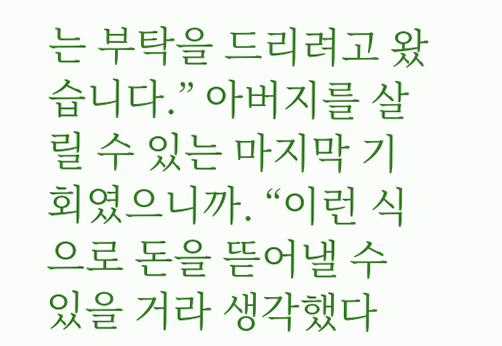는 부탁을 드리려고 왔습니다.” 아버지를 살릴 수 있는 마지막 기회였으니까. “이런 식으로 돈을 뜯어낼 수 있을 거라 생각했다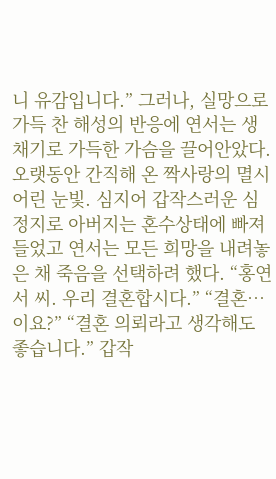니 유감입니다.” 그러나, 실망으로 가득 찬 해성의 반응에 연서는 생채기로 가득한 가슴을 끌어안았다. 오랫동안 간직해 온 짝사랑의 멸시 어린 눈빛. 심지어 갑작스러운 심정지로 아버지는 혼수상태에 빠져들었고 연서는 모든 희망을 내려놓은 채 죽음을 선택하려 했다. “홍연서 씨. 우리 결혼합시다.” “결혼…이요?” “결혼 의뢰라고 생각해도 좋습니다.” 갑작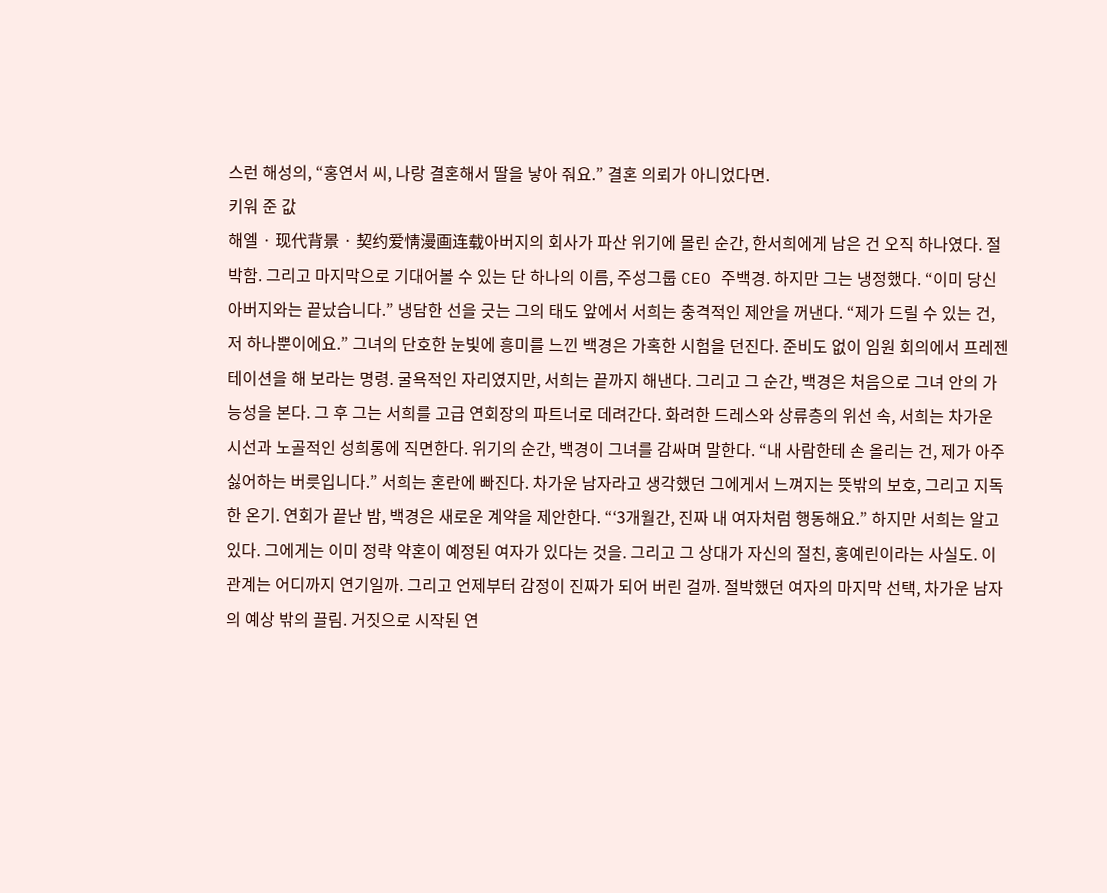스런 해성의, “홍연서 씨, 나랑 결혼해서 딸을 낳아 줘요.” 결혼 의뢰가 아니었다면.
키워 준 값
해엘 · 现代背景 · 契约爱情漫画连载아버지의 회사가 파산 위기에 몰린 순간, 한서희에게 남은 건 오직 하나였다. 절박함. 그리고 마지막으로 기대어볼 수 있는 단 하나의 이름, 주성그룹 CEO 주백경. 하지만 그는 냉정했다. “이미 당신 아버지와는 끝났습니다.” 냉담한 선을 긋는 그의 태도 앞에서 서희는 충격적인 제안을 꺼낸다. “제가 드릴 수 있는 건, 저 하나뿐이에요.” 그녀의 단호한 눈빛에 흥미를 느낀 백경은 가혹한 시험을 던진다. 준비도 없이 임원 회의에서 프레젠테이션을 해 보라는 명령. 굴욕적인 자리였지만, 서희는 끝까지 해낸다. 그리고 그 순간, 백경은 처음으로 그녀 안의 가능성을 본다. 그 후 그는 서희를 고급 연회장의 파트너로 데려간다. 화려한 드레스와 상류층의 위선 속, 서희는 차가운 시선과 노골적인 성희롱에 직면한다. 위기의 순간, 백경이 그녀를 감싸며 말한다. “내 사람한테 손 올리는 건, 제가 아주 싫어하는 버릇입니다.” 서희는 혼란에 빠진다. 차가운 남자라고 생각했던 그에게서 느껴지는 뜻밖의 보호, 그리고 지독한 온기. 연회가 끝난 밤, 백경은 새로운 계약을 제안한다. “‘3개월간, 진짜 내 여자처럼 행동해요.” 하지만 서희는 알고 있다. 그에게는 이미 정략 약혼이 예정된 여자가 있다는 것을. 그리고 그 상대가 자신의 절친, 홍예린이라는 사실도. 이 관계는 어디까지 연기일까. 그리고 언제부터 감정이 진짜가 되어 버린 걸까. 절박했던 여자의 마지막 선택, 차가운 남자의 예상 밖의 끌림. 거짓으로 시작된 연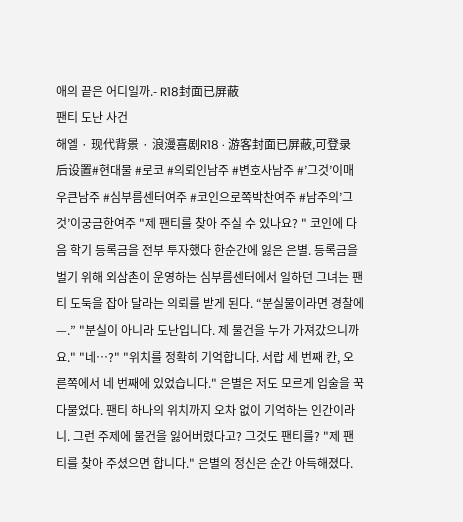애의 끝은 어디일까.- R18封面已屏蔽
팬티 도난 사건
해엘 · 现代背景 · 浪漫喜剧R18 · 游客封面已屏蔽,可登录后设置#현대물 #로코 #의뢰인남주 #변호사남주 #’그것’이매우큰남주 #심부름센터여주 #코인으로쪽박찬여주 #남주의’그것’이궁금한여주 "제 팬티를 찾아 주실 수 있나요? " 코인에 다음 학기 등록금을 전부 투자했다 한순간에 잃은 은별. 등록금을 벌기 위해 외삼촌이 운영하는 심부름센터에서 일하던 그녀는 팬티 도둑을 잡아 달라는 의뢰를 받게 된다. “분실물이라면 경찰에—.” "분실이 아니라 도난입니다. 제 물건을 누가 가져갔으니까요." "네…?" "위치를 정확히 기억합니다. 서랍 세 번째 칸, 오른쪽에서 네 번째에 있었습니다." 은별은 저도 모르게 입술을 꾹 다물었다. 팬티 하나의 위치까지 오차 없이 기억하는 인간이라니. 그런 주제에 물건을 잃어버렸다고? 그것도 팬티를? "제 팬티를 찾아 주셨으면 합니다." 은별의 정신은 순간 아득해졌다.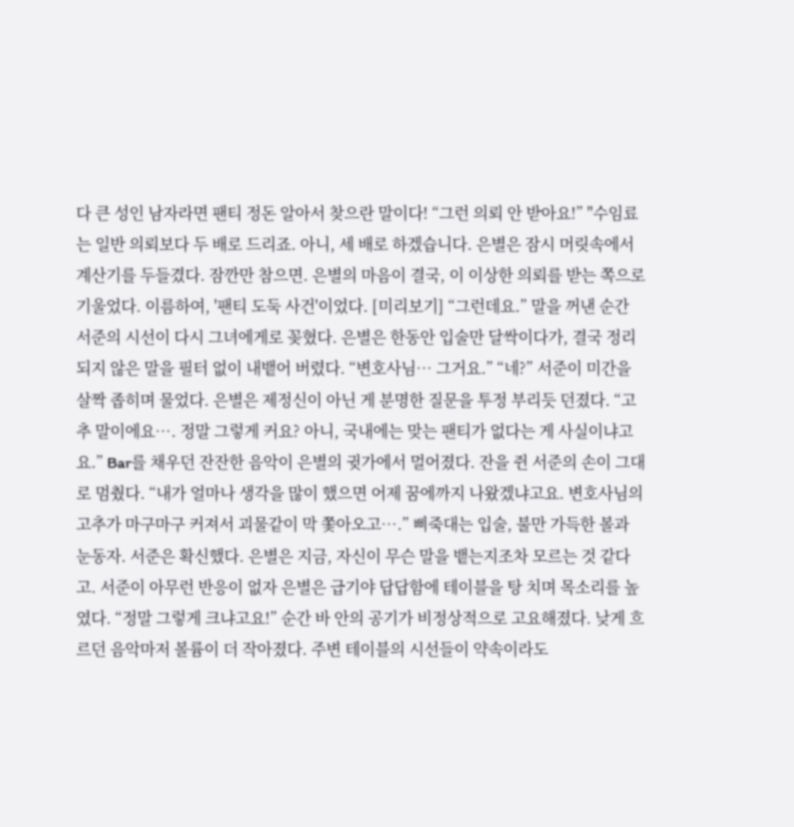다 큰 성인 남자라면 팬티 정돈 알아서 찾으란 말이다! “그런 의뢰 안 받아요!” "수임료는 일반 의뢰보다 두 배로 드리죠. 아니, 세 배로 하겠습니다. 은별은 잠시 머릿속에서 계산기를 두들겼다. 잠깐만 참으면. 은별의 마음이 결국, 이 이상한 의뢰를 받는 쪽으로 기울었다. 이름하여, '팬티 도둑 사건'이었다. [미리보기] “그런데요.” 말을 꺼낸 순간 서준의 시선이 다시 그녀에게로 꽂혔다. 은별은 한동안 입술만 달싹이다가, 결국 정리되지 않은 말을 필터 없이 내뱉어 버렸다. “변호사님… 그거요.” “네?” 서준이 미간을 살짝 좁히며 물었다. 은별은 제정신이 아닌 게 분명한 질문을 투정 부리듯 던졌다. “고추 말이에요…. 정말 그렇게 커요? 아니, 국내에는 맞는 팬티가 없다는 게 사실이냐고요.” Bar를 채우던 잔잔한 음악이 은별의 귓가에서 멀어졌다. 잔을 쥔 서준의 손이 그대로 멈췄다. “내가 얼마나 생각을 많이 했으면 어제 꿈에까지 나왔겠냐고요. 변호사님의 고추가 마구마구 커져서 괴물같이 막 쫓아오고….” 삐죽대는 입술, 불만 가득한 볼과 눈동자. 서준은 확신했다. 은별은 지금, 자신이 무슨 말을 뱉는지조차 모르는 것 같다고. 서준이 아무런 반응이 없자 은별은 급기야 답답함에 테이블을 탕 치며 목소리를 높였다. “정말 그렇게 크냐고요!” 순간 바 안의 공기가 비정상적으로 고요해졌다. 낮게 흐르던 음악마저 볼륨이 더 작아졌다. 주변 테이블의 시선들이 약속이라도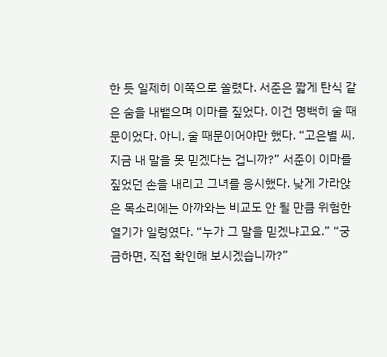한 듯 일제히 이쪽으로 쏠렸다. 서준은 짧게 탄식 같은 숨을 내뱉으며 이마를 짚었다. 이건 명백히 술 때문이었다. 아니, 술 때문이어야만 했다. “고은별 씨. 지금 내 말을 못 믿겠다는 겁니까?” 서준이 이마를 짚었던 손을 내리고 그녀를 응시했다. 낮게 가라앉은 목소리에는 아까와는 비교도 안 될 만큼 위험한 열기가 일렁였다. “누가 그 말을 믿겠냐고요.” “궁금하면, 직접 확인해 보시겠습니까?”